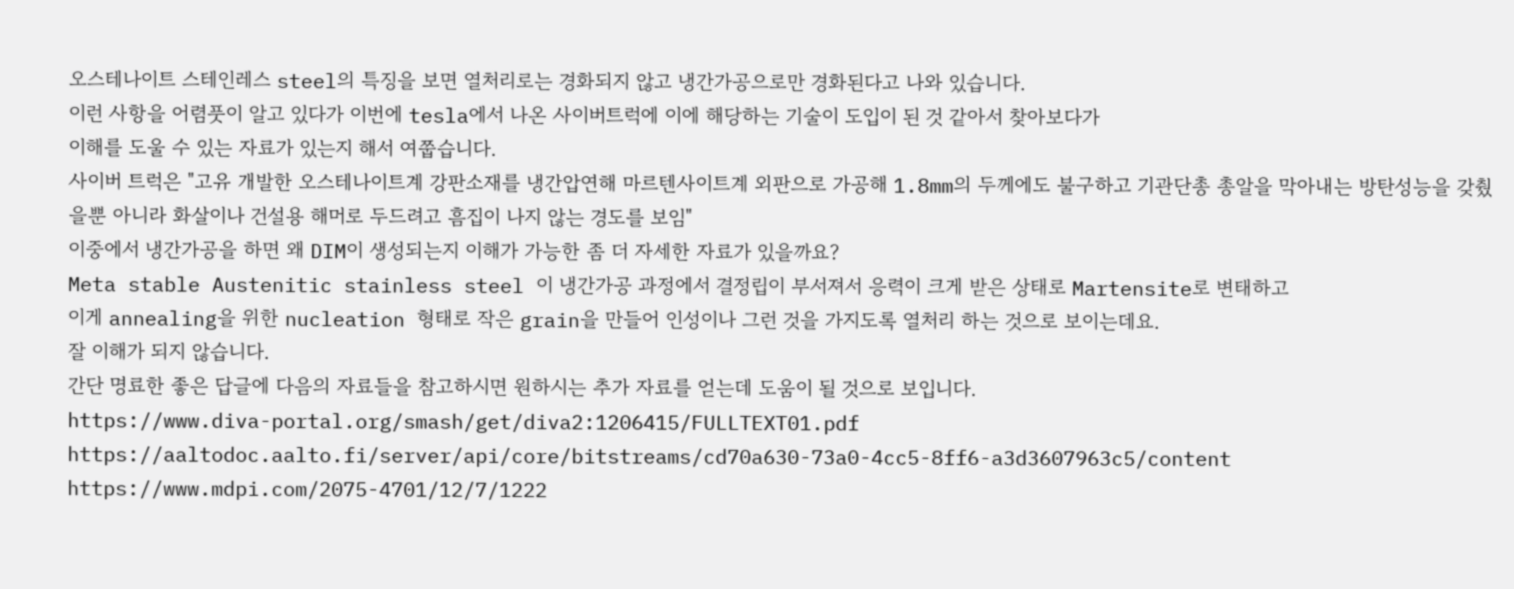오스테나이트 스테인레스 steel의 특징을 보면 열처리로는 경화되지 않고 냉간가공으로만 경화된다고 나와 있습니다.
이런 사항을 어렴풋이 알고 있다가 이번에 tesla에서 나온 사이버트럭에 이에 해당하는 기술이 도입이 된 것 같아서 찾아보다가
이해를 도울 수 있는 자료가 있는지 해서 여쭙습니다.
사이버 트럭은 "고유 개발한 오스테나이트계 강판소재를 냉간압연해 마르텐사이트계 외판으로 가공해 1.8mm의 두께에도 불구하고 기관단총 총알을 막아내는 방탄성능을 갖췄을뿐 아니라 화살이나 건설용 해머로 두드려고 흠집이 나지 않는 경도를 보임"
이중에서 냉간가공을 하면 왜 DIM이 생성되는지 이해가 가능한 좀 더 자세한 자료가 있을까요?
Meta stable Austenitic stainless steel 이 냉간가공 과정에서 결정립이 부서져서 응력이 크게 받은 상태로 Martensite로 변태하고
이게 annealing을 위한 nucleation 형태로 작은 grain을 만들어 인성이나 그런 것을 가지도록 열처리 하는 것으로 보이는데요.
잘 이해가 되지 않습니다.
간단 명료한 좋은 답글에 다음의 자료들을 참고하시면 원하시는 추가 자료를 얻는데 도움이 될 것으로 보입니다.
https://www.diva-portal.org/smash/get/diva2:1206415/FULLTEXT01.pdf
https://aaltodoc.aalto.fi/server/api/core/bitstreams/cd70a630-73a0-4cc5-8ff6-a3d3607963c5/content
https://www.mdpi.com/2075-4701/12/7/1222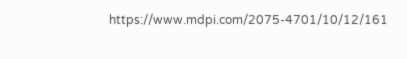https://www.mdpi.com/2075-4701/10/12/161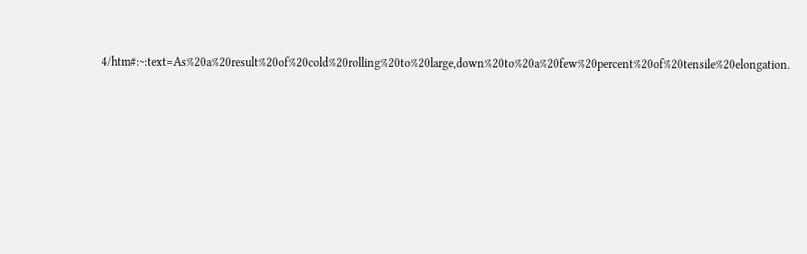4/htm#:~:text=As%20a%20result%20of%20cold%20rolling%20to%20large,down%20to%20a%20few%20percent%20of%20tensile%20elongation.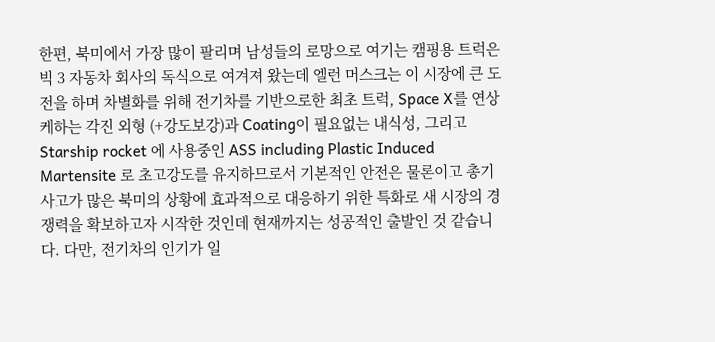한편, 북미에서 가장 많이 팔리며 남성들의 로망으로 여기는 캠핑용 트럭은 빅 3 자동차 회사의 독식으로 여겨져 왔는데 엘런 머스크는 이 시장에 큰 도전을 하며 차별화를 위해 전기차를 기반으로한 최초 트럭, Space X를 연상케하는 각진 외형 (+강도보강)과 Coating이 필요없는 내식성, 그리고 Starship rocket 에 사용중인 ASS including Plastic Induced Martensite 로 초고강도를 유지하므로서 기본적인 안전은 물론이고 총기 사고가 많은 북미의 상황에 효과적으로 대응하기 위한 특화로 새 시장의 경쟁력을 확보하고자 시작한 것인데 현재까지는 성공적인 출발인 것 같습니다. 다만, 전기차의 인기가 일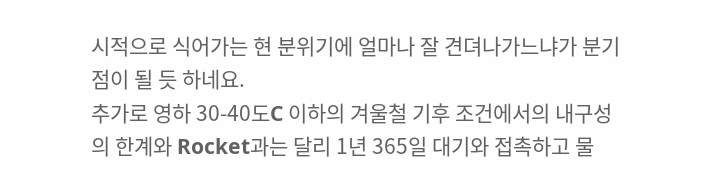시적으로 식어가는 현 분위기에 얼마나 잘 견뎌나가느냐가 분기점이 될 듯 하네요.
추가로 영하 30-40도C 이하의 겨울철 기후 조건에서의 내구성의 한계와 Rocket과는 달리 1년 365일 대기와 접촉하고 물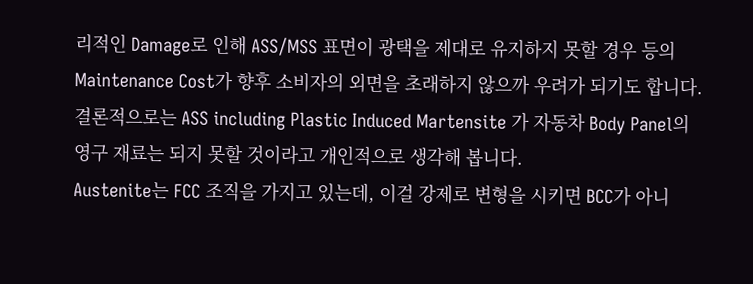리적인 Damage로 인해 ASS/MSS 표면이 광택을 제대로 유지하지 못할 경우 등의 Maintenance Cost가 향후 소비자의 외면을 초래하지 않으까 우려가 되기도 합니다. 결론적으로는 ASS including Plastic Induced Martensite 가 자동차 Body Panel의 영구 재료는 되지 못할 것이라고 개인적으로 생각해 봅니다.
Austenite는 FCC 조직을 가지고 있는데, 이걸 강제로 변형을 시키면 BCC가 아니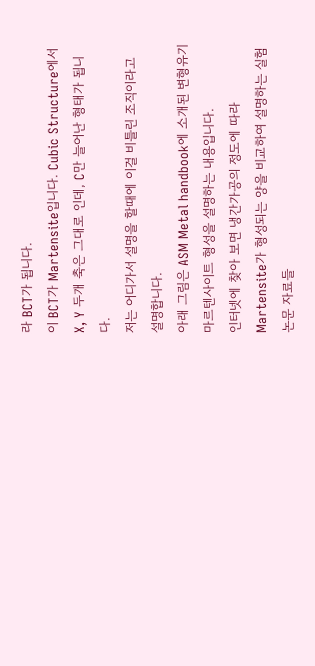라 BCT가 됩니다.
이 BCT가 Martensite입니다. Cubic Structure에서 X, Y 두개 축은 그대로 인데, C만 늘어난 형태가 됩니다.
저는 어디가서 설명을 할때에 이걸 비틀린 조직이라고 설명합니다.
아래 그림은 ASM Metal handbook에 소개된 변형유기마르텐사이트 형성을 설명하는 내용입니다.
인터넷에 찾아 보면 냉간가공의 정도에 따라 Martensite가 형성되는 양을 비교하여 설명하는 실험 논문 자료들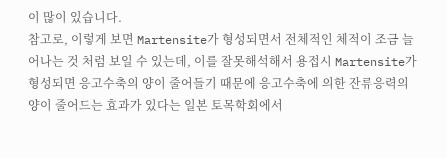이 많이 있습니다.
참고로, 이렇게 보면 Martensite가 형성되면서 전체적인 체적이 조금 늘어나는 것 처럼 보일 수 있는데, 이를 잘못해석해서 용접시 Martensite가 형성되면 응고수축의 양이 줄어들기 때문에 응고수축에 의한 잔류응력의 양이 줄어드는 효과가 있다는 일본 토목학회에서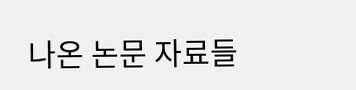나온 논문 자료들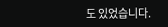도 있었습니다.